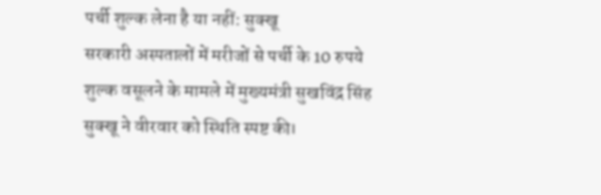पर्ची शुल्क लेना है या नहीं: सुक्खू
सरकारी अस्पतालों में मरीजों से पर्ची के 10 रुपये शुल्क वसूलने के मामले में मुख्यमंत्री सुखविंद्र सिंह सुक्खू ने वीरवार को स्थिति स्पष्ट की।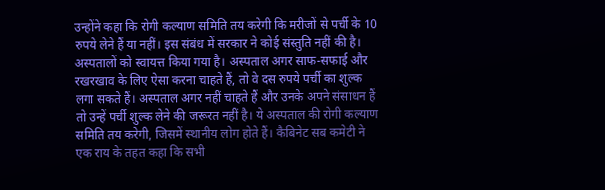उन्होंने कहा कि रोगी कल्याण समिति तय करेगी कि मरीजों से पर्ची के 10 रुपये लेने हैं या नहीं। इस संबंध में सरकार ने कोई संस्तुति नहीं की है। अस्पतालों को स्वायत्त किया गया है। अस्पताल अगर साफ-सफाई और रखरखाव के लिए ऐसा करना चाहते हैं, तो वे दस रुपये पर्ची का शुल्क लगा सकते हैं। अस्पताल अगर नहीं चाहते हैं और उनके अपने संसाधन हैं तो उन्हें पर्ची शुल्क लेने की जरूरत नहीं है। ये अस्पताल की रोगी कल्याण समिति तय करेगी, जिसमें स्थानीय लोग होते हैं। कैबिनेट सब कमेटी ने एक राय के तहत कहा कि सभी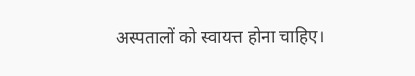अस्पतालों को स्वायत्त होना चाहिए।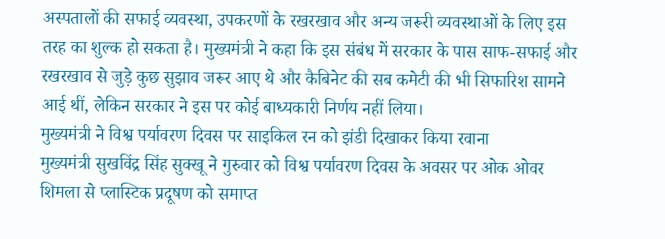अस्पतालों की सफाई व्यवस्था, उपकरणों के रखरखाव और अन्य जरूरी व्यवस्थाओं के लिए इस तरह का शुल्क हो सकता है। मुख्यमंत्री ने कहा कि इस संबंध में सरकार के पास साफ-सफाई और रखरखाव से जुड़े कुछ सुझाव जरूर आए थे और कैबिनेट की सब कमेटी की भी सिफारिश सामने आई थीं, लेकिन सरकार ने इस पर कोई बाध्यकारी निर्णय नहीं लिया।
मुख्यमंत्री ने विश्व पर्यावरण दिवस पर साइकिल रन को झंडी दिखाकर किया रवाना
मुख्यमंत्री सुखविंद्र सिंह सुक्खू ने गुरुवार को विश्व पर्यावरण दिवस के अवसर पर ओक ओवर शिमला से प्लास्टिक प्रदूषण को समाप्त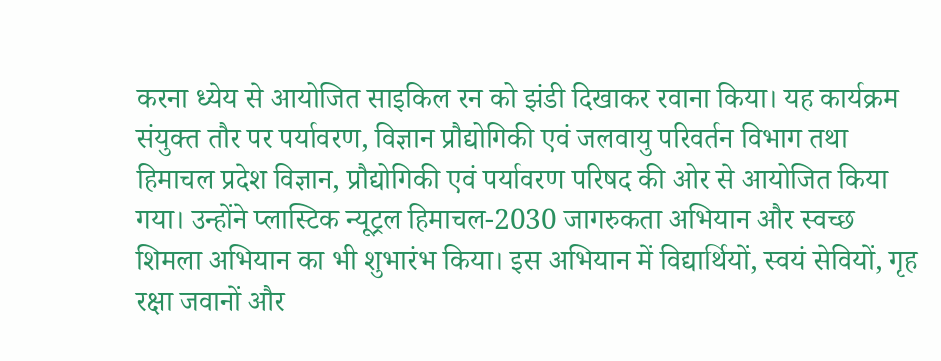करना ध्येय से आयोजित साइकिल रन को झंडी दिखाकर रवाना किया। यह कार्यक्रम संयुक्त तौर पर पर्यावरण, विज्ञान प्रौद्योगिकी एवं जलवायु परिवर्तन विभाग तथा हिमाचल प्रदेश विज्ञान, प्रौद्योगिकी एवं पर्यावरण परिषद की ओर से आयोजित किया गया। उन्होंने प्लास्टिक न्यूट्रल हिमाचल-2030 जागरुकता अभियान और स्वच्छ शिमला अभियान का भी शुभारंभ किया। इस अभियान में विद्यार्थियों, स्वयं सेवियों, गृह रक्षा जवानों और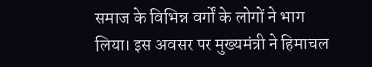समाज के विभिन्न वर्गों के लोगों ने भाग लिया। इस अवसर पर मुख्यमंत्री ने हिमाचल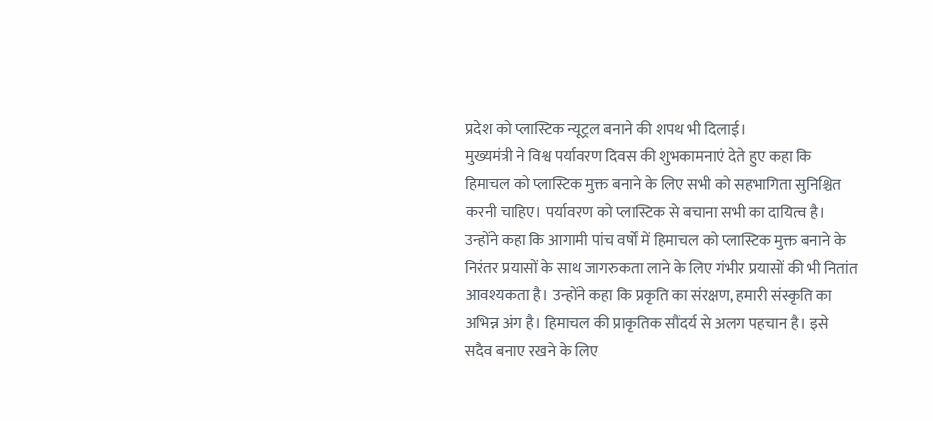प्रदेश को प्लास्टिक न्यूट्रल बनाने की शपथ भी दिलाई।
मुख्यमंत्री ने विश्व पर्यावरण दिवस की शुभकामनाएं देते हुए कहा कि हिमाचल को प्लास्टिक मुक्त बनाने के लिए सभी को सहभागिता सुनिश्चित करनी चाहिए। पर्यावरण को प्लास्टिक से बचाना सभी का दायित्व है। उन्होंने कहा कि आगामी पांच वर्षों में हिमाचल को प्लास्टिक मुक्त बनाने के निरंतर प्रयासों के साथ जागरुकता लाने के लिए गंभीर प्रयासों की भी नितांत आवश्यकता है। उन्होंने कहा कि प्रकृति का संरक्षण, हमारी संस्कृति का अभिन्न अंग है। हिमाचल की प्राकृतिक सौंदर्य से अलग पहचान है। इसे सदैव बनाए रखने के लिए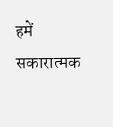हमें सकारात्मक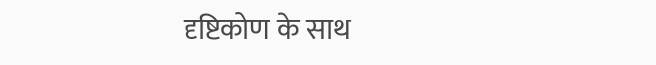दृष्टिकोण के साथ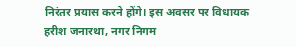निरंतर प्रयास करने होंगे। इस अवसर पर विधायक हरीश जनारथा, नगर निगम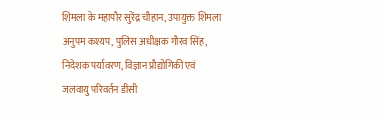शिमला के महापौर सुरेंद्र चौहान, उपायुक्त शिमला अनुपम कश्यप, पुलिस अधीक्षक गौरव सिंह, निदेशक पर्यावरण, विज्ञान प्रौद्योगिकी एवं जलवायु परिवर्तन डीसी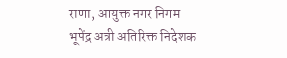राणा, आयुक्त नगर निगम भूपेंद्र अत्री अतिरिक्त निदेशक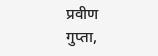प्रवीण गुप्ता,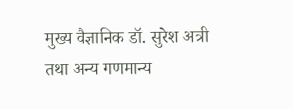मुख्य वैज्ञानिक डॉ. सुरेश अत्री तथा अन्य गणमान्य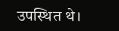उपस्थित थे।